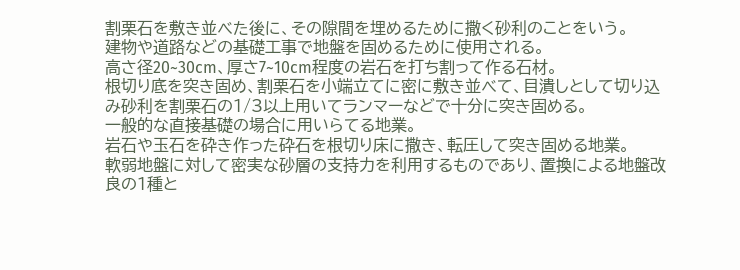割栗石を敷き並べた後に、その隙間を埋めるために撒く砂利のことをいう。
建物や道路などの基礎工事で地盤を固めるために使用される。
高さ径20~30cm、厚さ7~10cm程度の岩石を打ち割って作る石材。
根切り底を突き固め、割栗石を小端立てに密に敷き並べて、目潰しとして切り込み砂利を割栗石の1/3以上用いてランマーなどで十分に突き固める。
一般的な直接基礎の場合に用いらてる地業。
岩石や玉石を砕き作った砕石を根切り床に撒き、転圧して突き固める地業。
軟弱地盤に対して密実な砂層の支持力を利用するものであり、置換による地盤改良の1種と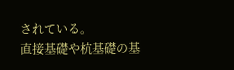されている。
直接基礎や杭基礎の基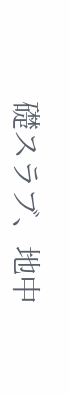礎スラブ、地中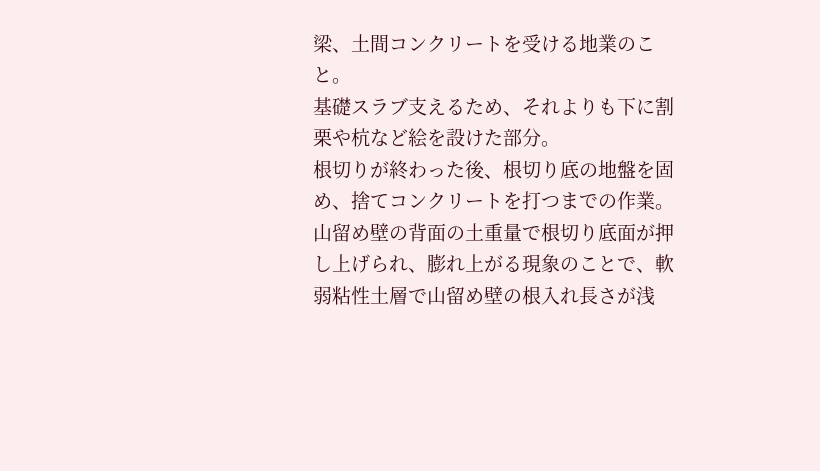梁、土間コンクリートを受ける地業のこと。
基礎スラブ支えるため、それよりも下に割栗や杭など絵を設けた部分。
根切りが終わった後、根切り底の地盤を固め、捨てコンクリートを打つまでの作業。
山留め壁の背面の土重量で根切り底面が押し上げられ、膨れ上がる現象のことで、軟弱粘性土層で山留め壁の根入れ長さが浅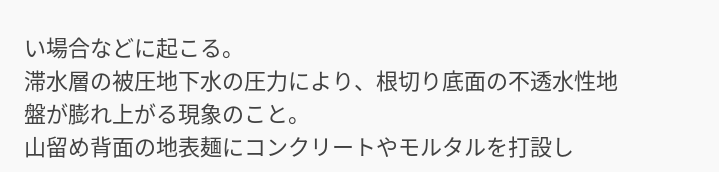い場合などに起こる。
滞水層の被圧地下水の圧力により、根切り底面の不透水性地盤が膨れ上がる現象のこと。
山留め背面の地表麺にコンクリートやモルタルを打設し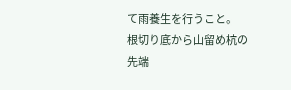て雨養生を行うこと。
根切り底から山留め杭の先端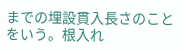までの埋設貫入長さのことをいう。根入れ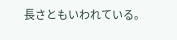長さともいわれている。